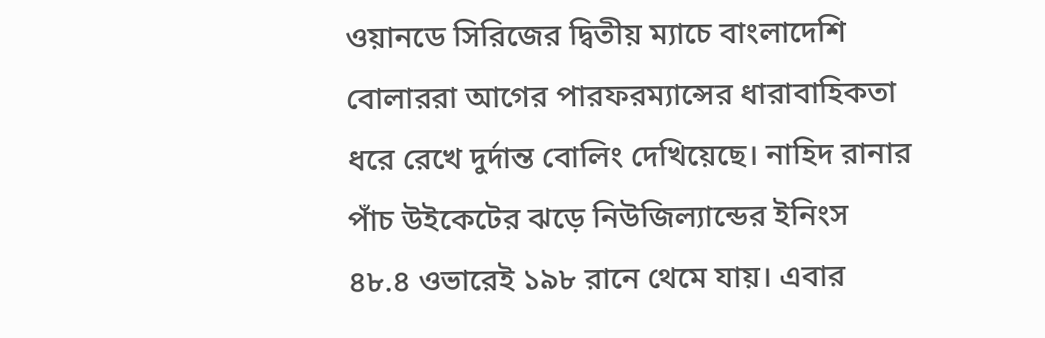ওয়ানডে সিরিজের দ্বিতীয় ম্যাচে বাংলাদেশি বোলাররা আগের পারফরম্যান্সের ধারাবাহিকতা ধরে রেখে দুর্দান্ত বোলিং দেখিয়েছে। নাহিদ রানার পাঁচ উইকেটের ঝড়ে নিউজিল্যান্ডের ইনিংস ৪৮.৪ ওভারেই ১৯৮ রানে থেমে যায়। এবার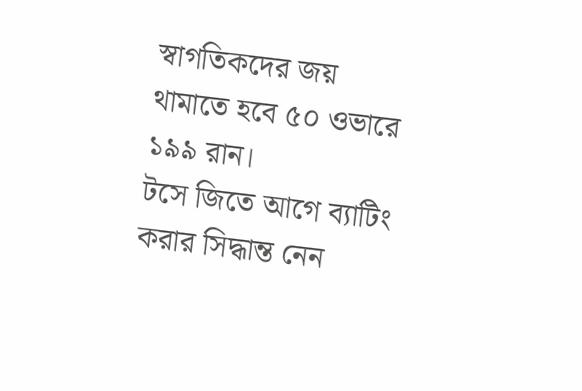স্বাগতিকদের জয় থামাতে হবে ৫০ ওভারে ১৯৯ রান।
টসে জিতে আগে ব্যাটিং করার সিদ্ধান্ত নেন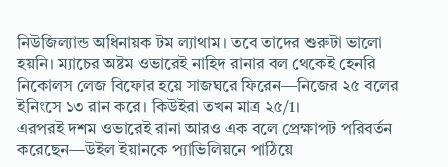নিউজিল্যান্ড অধিনায়ক টম ল্যাথাম। তবে তাদের শুরুটা ভালো হয়নি। ম্যাচের অষ্টম ওভারেই নাহিদ রানার বল থেকেই হেনরি নিকোলস লেজ বিফোর হয়ে সাজঘরে ফিরেন—নিজের ২৫ বলের ইনিংসে ১৩ রান করে। কিউইরা তখন মাত্র ২৫/1।
এরপরই দশম ওভারেই রানা আরও এক বলে প্রেক্ষাপট পরিবর্তন করেছেন—উইল ইয়ানকে প্যাভিলিয়নে পাঠিয়ে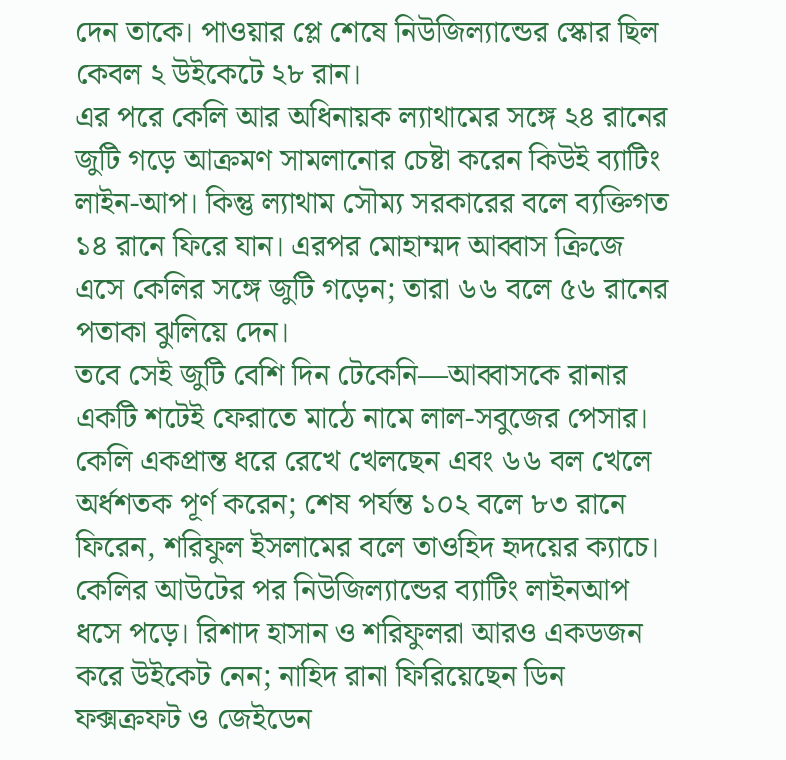দেন তাকে। পাওয়ার প্লে শেষে নিউজিল্যান্ডের স্কোর ছিল কেবল ২ উইকেটে ২৮ রান।
এর পরে কেলি আর অধিনায়ক ল্যাথামের সঙ্গে ২৪ রানের জুটি গড়ে আক্রমণ সামলানোর চেষ্টা করেন কিউই ব্যাটিং লাইন-আপ। কিন্তু ল্যাথাম সৌম্য সরকারের বলে ব্যক্তিগত ১৪ রানে ফিরে যান। এরপর মোহাম্মদ আব্বাস ক্রিজে এসে কেলির সঙ্গে জুটি গড়েন; তারা ৬৬ বলে ৫৬ রানের পতাকা ঝুলিয়ে দেন।
তবে সেই জুটি বেশি দিন টেকেনি—আব্বাসকে রানার একটি শটেই ফেরাতে মাঠে নামে লাল-সবুজের পেসার। কেলি একপ্রান্ত ধরে রেখে খেলছেন এবং ৬৬ বল খেলে অর্ধশতক পূর্ণ করেন; শেষ পর্যন্ত ১০২ বলে ৮৩ রানে ফিরেন, শরিফুল ইসলামের বলে তাওহিদ হৃদয়ের ক্যাচে।
কেলির আউটের পর নিউজিল্যান্ডের ব্যাটিং লাইনআপ ধসে পড়ে। রিশাদ হাসান ও শরিফুলরা আরও একডজন করে উইকেট নেন; নাহিদ রানা ফিরিয়েছেন ডিন ফক্সক্রফট ও জেইডেন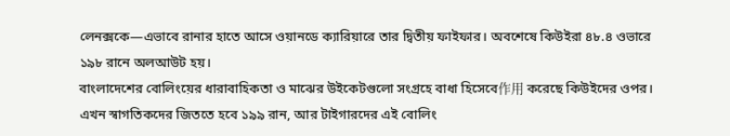লেনক্সকে—এভাবে রানার হাতে আসে ওয়ানডে ক্যারিয়ারে তার দ্বিতীয় ফাইফার। অবশেষে কিউইরা ৪৮.৪ ওভারে ১৯৮ রানে অলআউট হয়।
বাংলাদেশের বোলিংয়ের ধারাবাহিকতা ও মাঝের উইকেটগুলো সংগ্রহে বাধা হিসেবে作用 করেছে কিউইদের ওপর। এখন স্বাগতিকদের জিততে হবে ১৯৯ রান, আর টাইগারদের এই বোলিং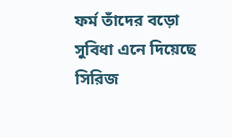ফর্ম তাঁদের বড়ো সুবিধা এনে দিয়েছে সিরিজ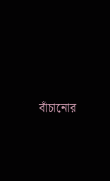বাঁচানোর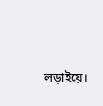লড়াইয়ে।